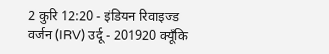2 कुरि 12:20 - इंडियन रिवाइज्ड वर्जन (IRV) उर्दू - 201920 क्यूँकि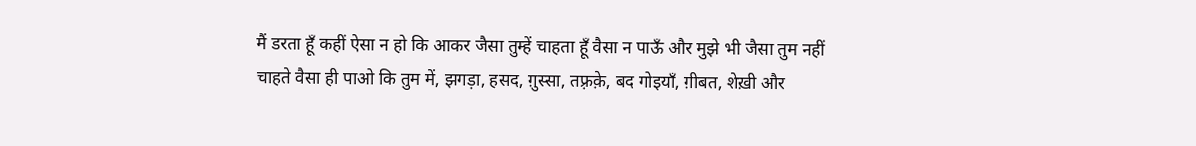मैं डरता हूँ कहीं ऐसा न हो कि आकर जैसा तुम्हें चाहता हूँ वैसा न पाऊँ और मुझे भी जैसा तुम नहीं चाहते वैसा ही पाओ कि तुम में, झगड़ा, हसद, ग़ुस्सा, तफ़्रक़े, बद गोइयाँ, ग़ीबत, शेख़ी और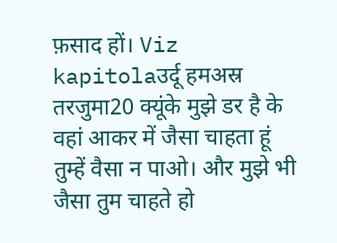फ़साद हों। Viz kapitolaउर्दू हमअस्र तरजुमा20 क्यूंके मुझे डर है के वहां आकर में जैसा चाहता हूं तुम्हें वैसा न पाओ। और मुझे भी जैसा तुम चाहते हो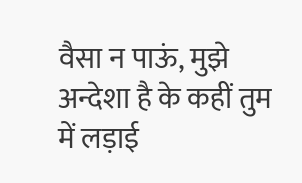वैसा न पाऊं, मुझे अन्देशा है के कहीं तुम में लड़ाई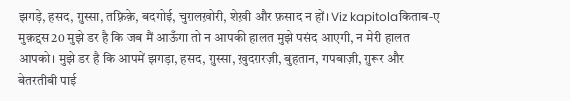झगड़े, हसद, ग़ुस्सा, तफ़्रिक़े, बदगोई, चुग़लख़ोरी, शेख़ी और फ़साद न हों। Viz kapitolaकिताब-ए मुक़द्दस20 मुझे डर है कि जब मैं आऊँगा तो न आपकी हालत मुझे पसंद आएगी, न मेरी हालत आपको। मुझे डर है कि आपमें झगड़ा, हसद, ग़ुस्सा, ख़ुदग़रज़ी, बुहतान, गपबाज़ी, ग़ुरूर और बेतरतीबी पाई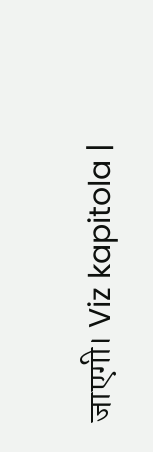जाएगी। Viz kapitola |